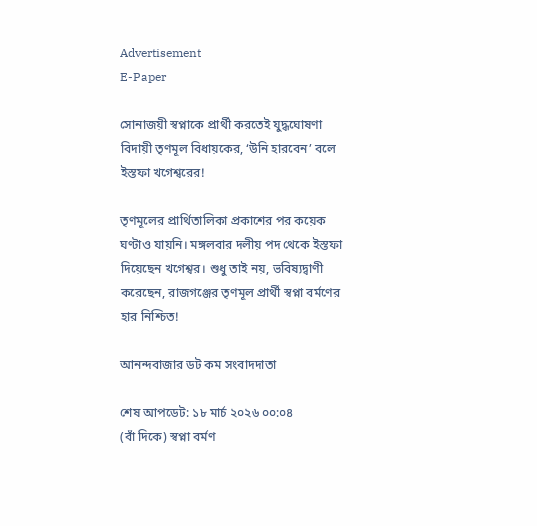Advertisement
E-Paper

সোনাজয়ী স্বপ্নাকে প্রার্থী করতেই যুদ্ধঘোষণা বিদায়ী তৃণমূল বিধায়কের, ‘উনি হারবেন’ বলে ইস্তফা খগেশ্বরের!

তৃণমূলের প্রার্থিতালিকা প্রকাশের পর কয়েক ঘণ্টাও যায়নি। মঙ্গলবার দলীয় পদ থেকে ইস্তফা দিয়েছেন খগেশ্বর। শুধু তাই নয়, ভবিষ্যদ্বাণী করেছেন, রাজগঞ্জের তৃণমূল প্রার্থী স্বপ্না বর্মণের হার নিশ্চিত!

আনন্দবাজার ডট কম সংবাদদাতা

শেষ আপডেট: ১৮ মার্চ ২০২৬ ০০:০৪
(বাঁ দিকে) স্বপ্না বর্মণ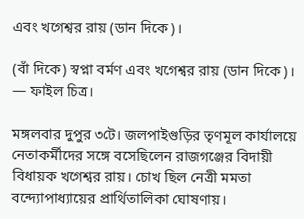এবং খগেশ্বর রায় (ডান দিকে)।

(বাঁ দিকে) স্বপ্না বর্মণ এবং খগেশ্বর রায় (ডান দিকে)। — ফাইল চিত্র।

মঙ্গলবার দুপুর ৩টে। জলপাইগুড়ির তৃণমূল কার্যালয়ে নেতাকর্মীদের সঙ্গে বসেছিলেন রাজগঞ্জের বিদায়ী বিধায়ক খগেশ্বর রায়। চোখ ছিল নেত্রী মমতা বন্দ্যোপাধ্যায়ের প্রার্থিতালিকা ঘোষণায়।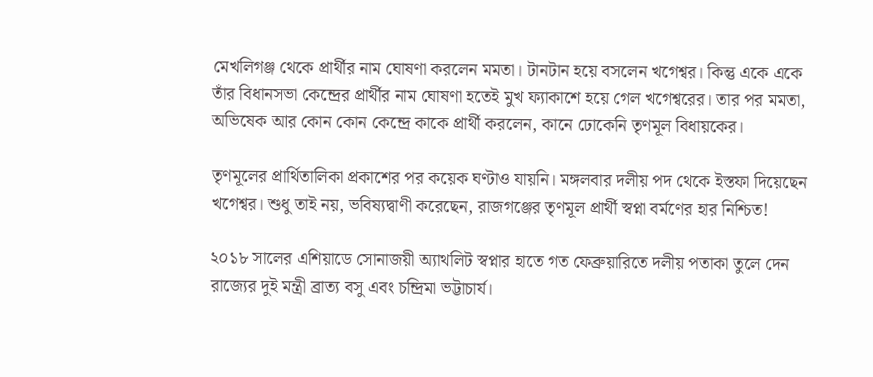মেখলিগঞ্জ থেকে প্রার্থীর নাম ঘোষণা করলেন মমতা। টানটান হয়ে বসলেন খগেশ্বর। কিন্তু একে একে তাঁর বিধানসভা কেন্দ্রের প্রার্থীর নাম ঘোষণা হতেই মুখ ফ্যাকাশে হয়ে গেল খগেশ্বরের। তার পর মমতা, অভিষেক আর কোন কোন কেন্দ্রে কাকে প্রার্থী করলেন, কানে ঢোকেনি তৃণমূল বিধায়কের।

তৃণমূলের প্রার্থিতালিকা প্রকাশের পর কয়েক ঘণ্টাও যায়নি। মঙ্গলবার দলীয় পদ থেকে ইস্তফা দিয়েছেন খগেশ্বর। শুধু তাই নয়, ভবিষ্যদ্বাণী করেছেন, রাজগঞ্জের তৃণমূল প্রার্থী স্বপ্না বর্মণের হার নিশ্চিত!

২০১৮ সালের এশিয়াডে সোনাজয়ী অ্যাথলিট স্বপ্নার হাতে গত ফেব্রুয়ারিতে দলীয় পতাকা তুলে দেন রাজ্যের দুই মন্ত্রী ব্রাত্য বসু এবং চন্দ্রিমা ভট্টাচার্য।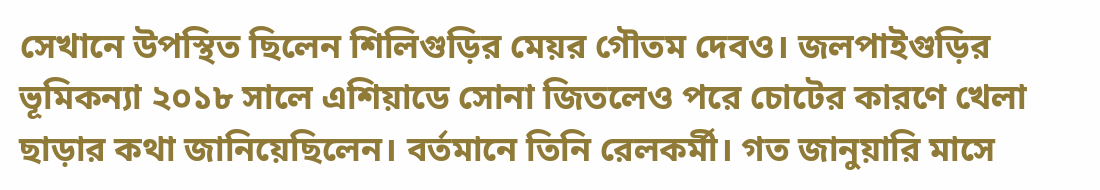সেখানে উপস্থিত ছিলেন শিলিগুড়ির মেয়র গৌতম দেবও। জলপাইগুড়ির ভূমিকন্যা ২০১৮ সালে এশিয়াডে সোনা জিতলেও পরে চোটের কারণে খেলা ছাড়ার কথা জানিয়েছিলেন। বর্তমানে তিনি রেলকর্মী। গত জানুয়ারি মাসে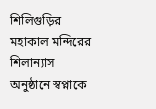শিলিগুড়ির মহাকাল মন্দিরের শিলান্যাস অনুষ্ঠানে স্বপ্নাকে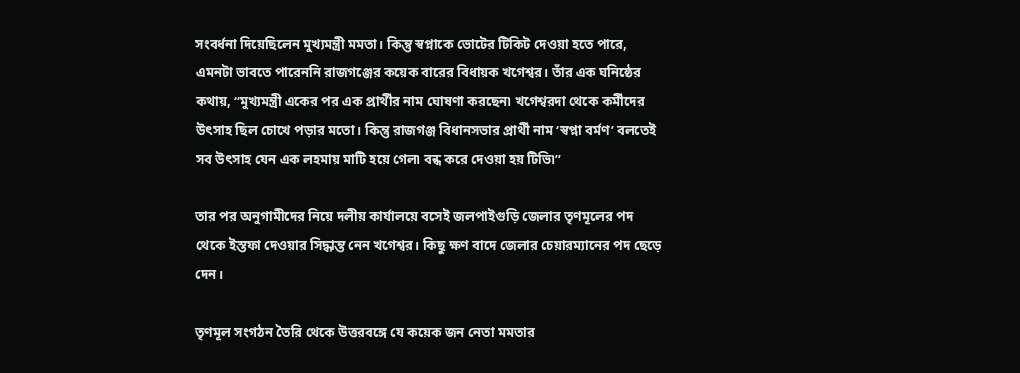সংবর্ধনা দিয়েছিলেন মুখ্যমন্ত্রী মমতা। কিন্তু স্বপ্নাকে ভোটের টিকিট দেওয়া হতে পারে, এমনটা ভাবতে পারেননি রাজগঞ্জের কয়েক বারের বিধায়ক খগেশ্বর। তাঁর এক ঘনিষ্ঠের কথায়, ‘‘মুখ্যমন্ত্রী একের পর এক প্রার্থীর নাম ঘোষণা করছেন৷ খগেশ্বরদা থেকে কর্মীদের উৎসাহ ছিল চোখে পড়ার মতো। কিন্তু রাজগঞ্জ বিধানসভার প্রার্থী নাম ‘স্বপ্না বর্মণ’ বলতেই সব উৎসাহ যেন এক লহমায় মাটি হয়ে গেল৷ বন্ধ করে দেওয়া হয় টিভি৷’’

তার পর অনুগামীদের নিয়ে দলীয় কার্যালয়ে বসেই জলপাইগুড়ি জেলার তৃণমূলের পদ থেকে ইস্তফা দেওয়ার সিদ্ধান্ত নেন খগেশ্বর। কিছু ক্ষণ বাদে জেলার চেয়ারম্যানের পদ ছেড়ে দেন।

তৃণমূল সংগঠন তৈরি থেকে উত্তরবঙ্গে যে কয়েক জন নেতা মমতার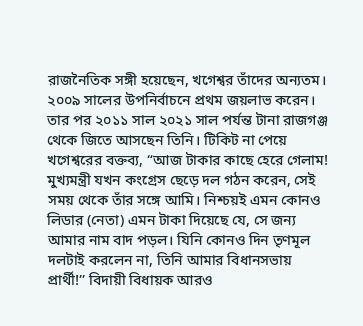রাজনৈতিক সঙ্গী হয়েছেন, খগেশ্বর তাঁদের অন্যতম। ২০০৯ সালের উপনির্বাচনে প্রথম জয়লাভ করেন। তার পর ২০১১ সাল ২০২১ সাল পর্যন্ত টানা রাজগঞ্জ থেকে জিতে আসছেন তিনি। টিকিট না পেয়ে খগেশ্বরের বক্তব্য, “আজ টাকার কাছে হেরে গেলাম! মুখ্যমন্ত্রী যখন কংগ্রেস ছেড়ে দল গঠন করেন, সেই সময় থেকে তাঁর সঙ্গে আমি। নিশ্চয়ই এমন কোনও লিডার (নেতা) এমন টাকা দিয়েছে যে, সে জন্য আমার নাম বাদ পড়ল। যিনি কোনও দিন তৃণমূল দলটাই করলেন না, তিনি আমার বিধানসভায় প্রার্থী!’’ বিদায়ী বিধায়ক আরও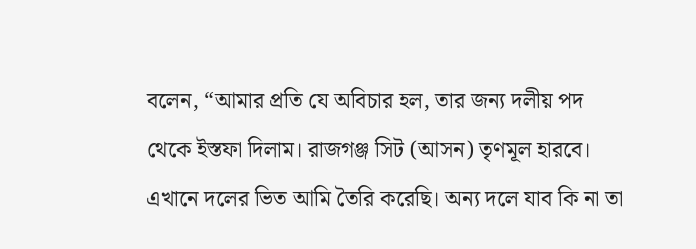বলেন, “আমার প্রতি যে অবিচার হল, তার জন্য দলীয় পদ থেকে ইস্তফা দিলাম। রাজগঞ্জ সিট (আসন) তৃণমূল হারবে। এখানে দলের ভিত আমি তৈরি করেছি। অন্য দলে যাব কি না তা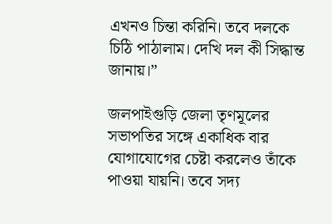এখনও চিন্তা করিনি। তবে দলকে চিঠি পাঠালাম। দেখি দল কী সিদ্ধান্ত জানায়।”

জলপাইগুড়ি জেলা তৃণমূলের সভাপতির সঙ্গে একাধিক বার যোগাযোগের চেষ্টা করলেও তাঁকে পাওয়া যায়নি। তবে সদ্য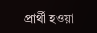প্রার্থী হওয়া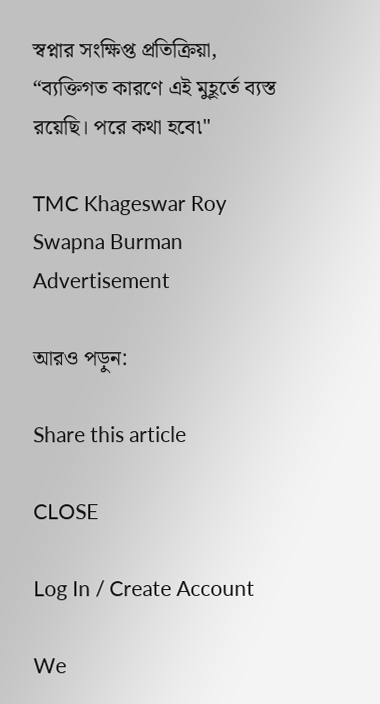স্বপ্নার সংক্ষিপ্ত প্রতিক্রিয়া, “ব্যক্তিগত কারণে এই মুহূর্তে ব্যস্ত রয়েছি। পরে কথা হবে৷"

TMC Khageswar Roy Swapna Burman
Advertisement

আরও পড়ুন:

Share this article

CLOSE

Log In / Create Account

We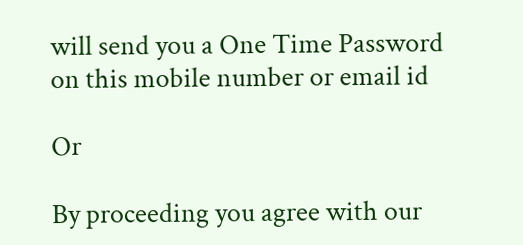will send you a One Time Password on this mobile number or email id

Or

By proceeding you agree with our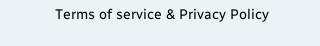Terms of service & Privacy Policy